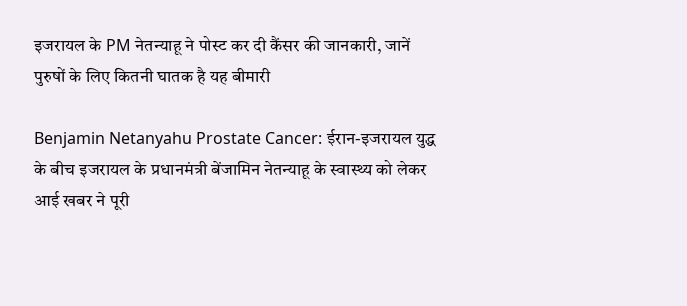इजरायल के PM नेतन्याहू ने पोस्ट कर दी कैंसर की जानकारी, जानें पुरुषों के लिए कितनी घातक है यह बीमारी

Benjamin Netanyahu Prostate Cancer: ईरान-इजरायल युद्ध के बीच इजरायल के प्रधानमंत्री बेंजामिन नेतन्याहू के स्वास्थ्य को लेकर आई खबर ने पूरी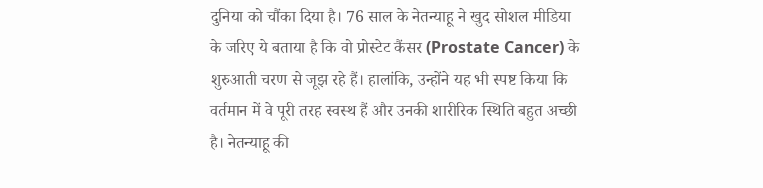दुनिया को चौंका दिया है। 76 साल के नेतन्याहू ने खुद सोशल मीडिया के जरिए ये बताया है कि वो प्रोस्टेट कैंसर (Prostate Cancer) के शुरुआती चरण से जूझ रहे हैं। हालांकि, उन्होंने यह भी स्पष्ट किया कि वर्तमान में वे पूरी तरह स्वस्थ हैं और उनकी शारीरिक स्थिति बहुत अच्छी है। नेतन्याहू की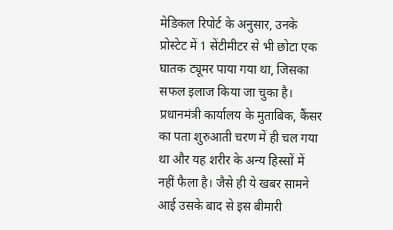मेडिकल रिपोर्ट के अनुसार, उनके प्रोस्टेट में 1 सेंटीमीटर से भी छोटा एक घातक ट्यूमर पाया गया था, जिसका सफल इलाज किया जा चुका है। प्रधानमंत्री कार्यालय के मुताबिक, कैंसर का पता शुरुआती चरण में ही चल गया था और यह शरीर के अन्य हिस्सों में नहीं फैला है। जैसे ही ये खबर सामने आई उसके बाद से इस बीमारी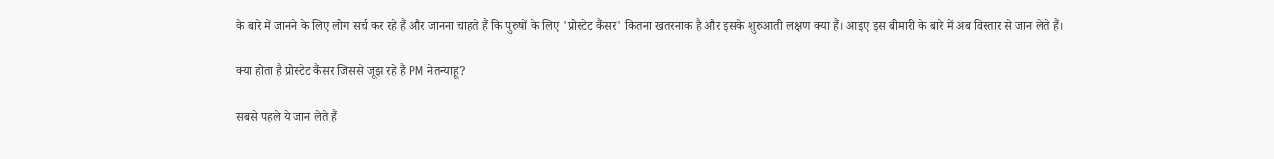के बारे में जानने के लिए लोग सर्च कर रहे हैं और जानना चाहते हैं कि पुरुषों के लिए 'प्रोस्टेट कैंसर' कितना खतरनाक है और इसके शुरुआती लक्षण क्या हैं। आइए इस बीमारी के बारे में अब विस्तार से जान लेते हैं।

क्या होता है प्रोस्टेट कैंसर जिससे जूझ रहे हैं PM नेतन्याहू?

सबसे पहले ये जान लेते हैं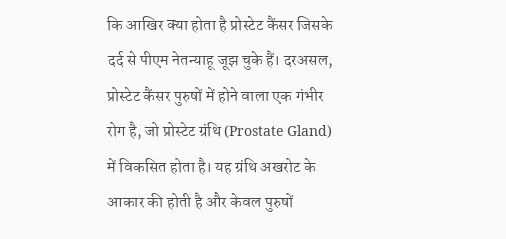कि आखिर क्या होता है प्रोस्टेट कैंसर जिसके दर्द से पीएम नेतन्याहू जूझ चुके हैं। दरअसल, प्रोस्टेट कैंसर पुरुषों में होने वाला एक गंभीर रोग है, जो प्रोस्टेट ग्रंथि (Prostate Gland) में विकसित होता है। यह ग्रंथि अखरोट के आकार की होती है और केवल पुरुषों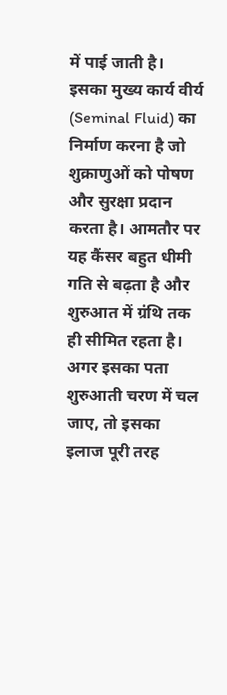में पाई जाती है। इसका मुख्य कार्य वीर्य (Seminal Fluid) का निर्माण करना है जो शुक्राणुओं को पोषण और सुरक्षा प्रदान करता है। आमतौर पर यह कैंसर बहुत धीमी गति से बढ़ता है और शुरुआत में ग्रंथि तक ही सीमित रहता है। अगर इसका पता शुरुआती चरण में चल जाए, तो इसका इलाज पूरी तरह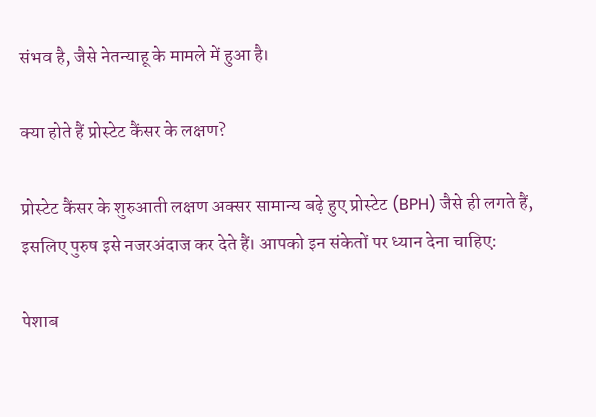संभव है, जैसे नेतन्याहू के मामले में हुआ है।

क्या होते हैं प्रोस्टेट कैंसर के लक्षण?

प्रोस्टेट कैंसर के शुरुआती लक्षण अक्सर सामान्य बढ़े हुए प्रोस्टेट (BPH) जैसे ही लगते हैं, इसलिए पुरुष इसे नजरअंदाज कर देते हैं। आपको इन संकेतों पर ध्यान देना चाहिए:

पेशाब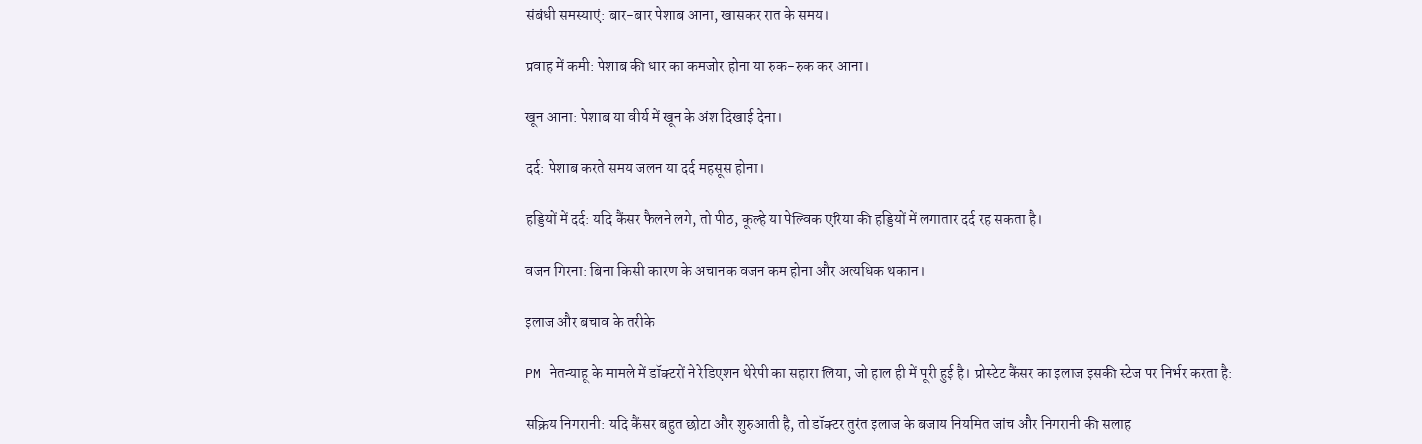संबंधी समस्याएं: बार-बार पेशाब आना, खासकर रात के समय।

प्रवाह में कमी: पेशाब की धार का कमजोर होना या रुक-रुक कर आना।

खून आना: पेशाब या वीर्य में खून के अंश दिखाई देना।

दर्द: पेशाब करते समय जलन या दर्द महसूस होना।

हड्डियों में दर्द: यदि कैंसर फैलने लगे, तो पीठ, कूल्हे या पेल्विक एरिया की हड्डियों में लगातार दर्द रह सकता है।

वजन गिरना: बिना किसी कारण के अचानक वजन कम होना और अत्यधिक थकान।

इलाज और बचाव के तरीके

PM नेतन्याहू के मामले में डॉक्टरों ने रेडिएशन थेरेपी का सहारा लिया, जो हाल ही में पूरी हुई है। प्रोस्टेट कैंसर का इलाज इसकी स्टेज पर निर्भर करता है:

सक्रिय निगरानी: यदि कैंसर बहुत छोटा और शुरुआती है, तो डॉक्टर तुरंत इलाज के बजाय नियमित जांच और निगरानी की सलाह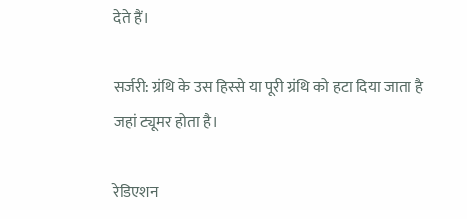देते हैं।

सर्जरी: ग्रंथि के उस हिस्से या पूरी ग्रंथि को हटा दिया जाता है जहां ट्यूमर होता है।

रेडिएशन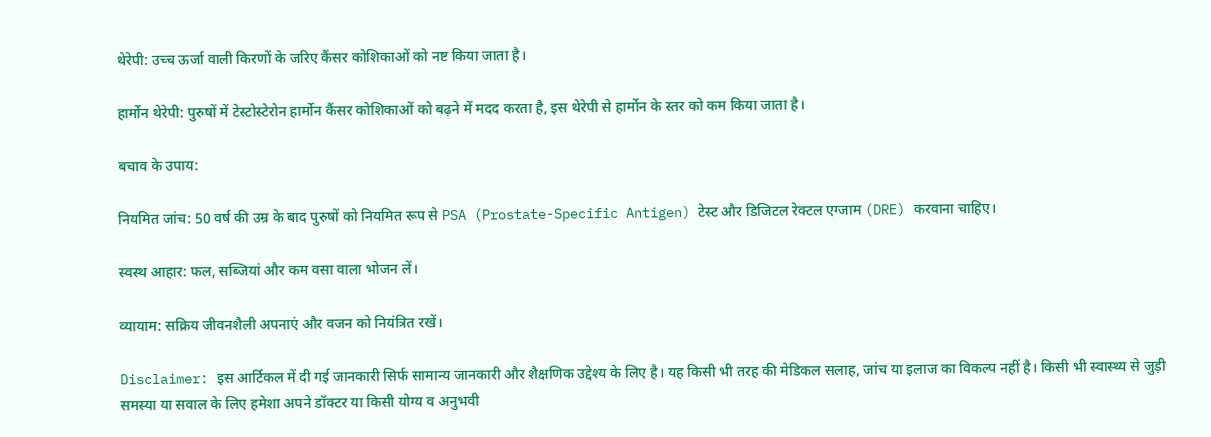थेरेपी: उच्च ऊर्जा वाली किरणों के जरिए कैंसर कोशिकाओं को नष्ट किया जाता है।

हार्मोन थेरेपी: पुरुषों में टेस्टोस्टेरोन हार्मोन कैंसर कोशिकाओं को बढ़ने में मदद करता है, इस थेरेपी से हार्मोन के स्तर को कम किया जाता है।

बचाव के उपाय:

नियमित जांच: 50 वर्ष की उम्र के बाद पुरुषों को नियमित रूप से PSA (Prostate-Specific Antigen) टेस्ट और डिजिटल रेक्टल एग्जाम (DRE) करवाना चाहिए।

स्वस्थ आहार: फल, सब्जियां और कम वसा वाला भोजन लें।

व्यायाम: सक्रिय जीवनशैली अपनाएं और वजन को नियंत्रित रखें।

Disclaimer: इस आर्टिकल में दी गई जानकारी सिर्फ सामान्य जानकारी और शैक्षणिक उद्देश्य के लिए है। यह किसी भी तरह की मेडिकल सलाह, जांच या इलाज का विकल्प नहीं है। किसी भी स्वास्थ्य से जुड़ी समस्या या सवाल के लिए हमेशा अपने डॉक्टर या किसी योग्य व अनुभवी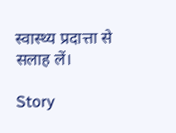स्‍वास्‍थ्‍य प्रदात्ता से सलाह लें।

Story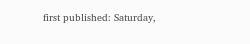first published: Saturday,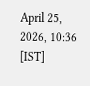April 25, 2026, 10:36 [IST]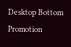Desktop Bottom Promotion